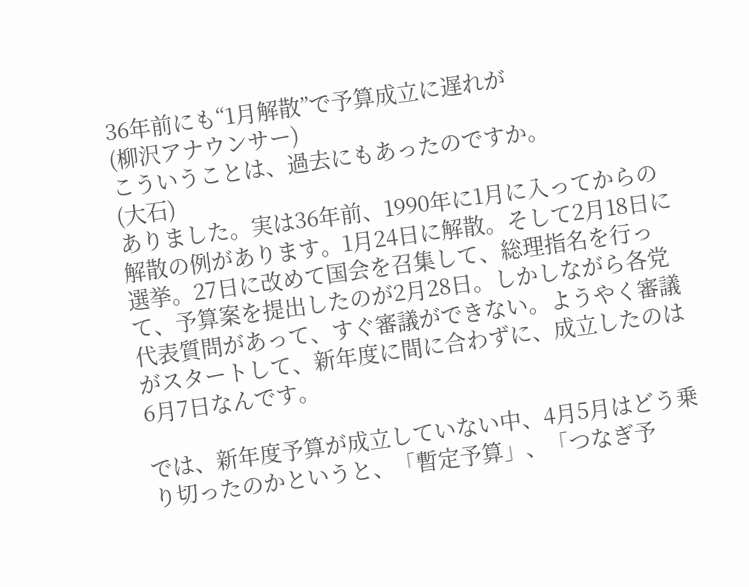36年前にも“1月解散”で予算成立に遅れが
(柳沢アナウンサー)
こういうことは、過去にもあったのですか。
(大石)
ありました。実は36年前、1990年に1月に入ってからの解散の例があります。1月24日に解散。そして2月18日に選挙。27日に改めて国会を召集して、総理指名を行って、予算案を提出したのが2月28日。しかしながら各党代表質問があって、すぐ審議ができない。ようやく審議がスタートして、新年度に間に合わずに、成立したのは6月7日なんです。

では、新年度予算が成立していない中、4月5月はどう乗り切ったのかというと、「暫定予算」、「つなぎ予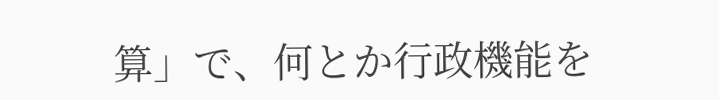算」で、何とか行政機能を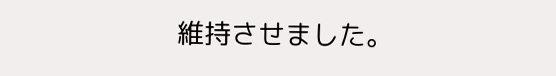維持させました。